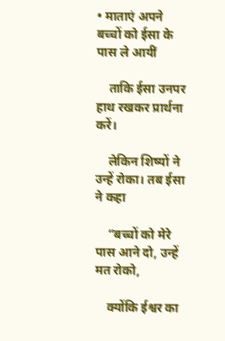• माताएं अपने बच्चों को ईसा के पास ले आयीं

    ताकि ईसा उनपर हाथ रखकर प्रार्थना करें।

    लेकिन शिष्यों ने उन्हें रोका। तब ईसा ने कहा

    “बच्चों को मेरे पास आने दो, उन्हें मत रोको,

    क्योंकि ईश्वर का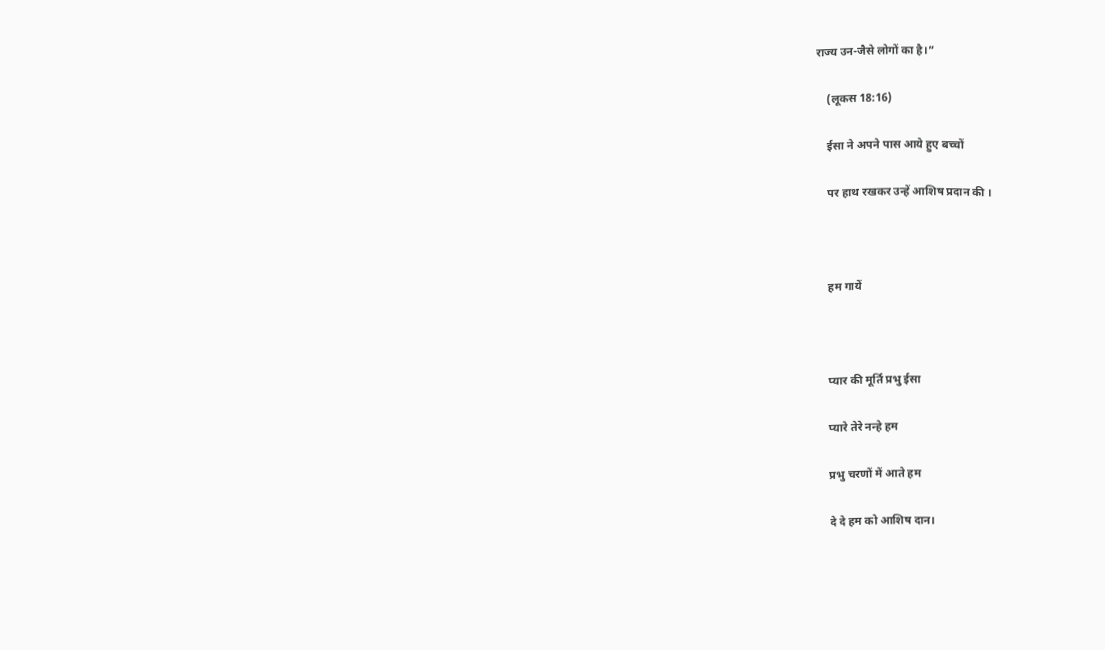राज्य उन-जैसे लोगों का है।”

    (लूकस 18:16)

    ईसा ने अपने पास आये हुए बच्चों

    पर हाथ रखकर उन्हें आशिष प्रदान की ।



    हम गायें



    प्यार की मूर्ति प्रभु ईसा

    प्यारे तेरे नन्हे हम

    प्रभु चरणों में आते हम

    दे दे हम को आशिष दान।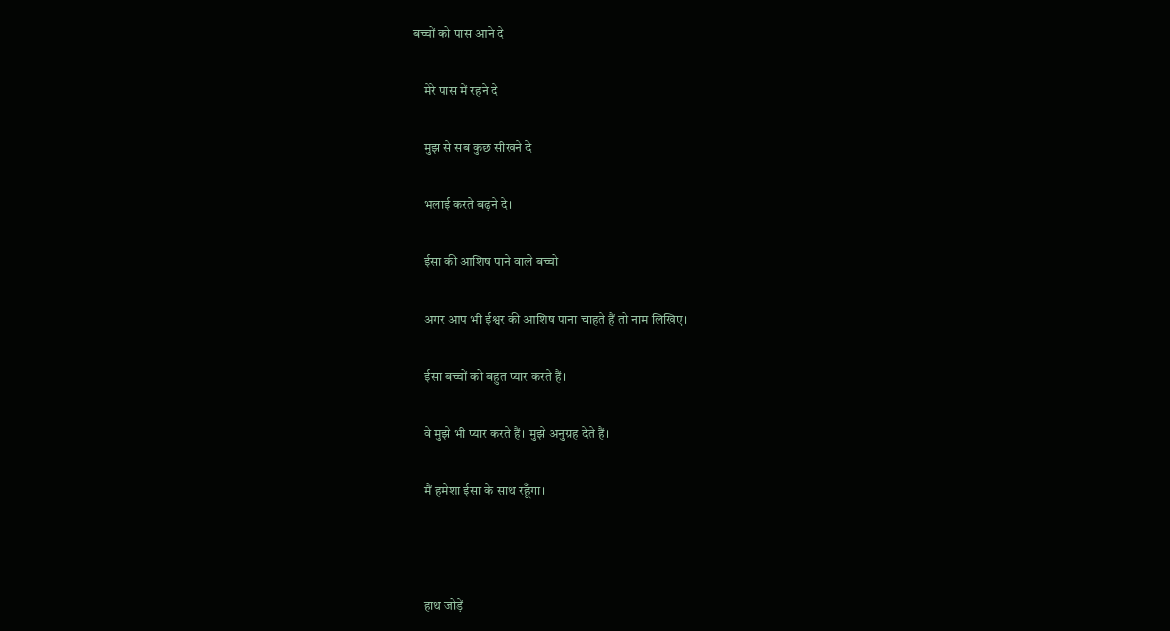बच्चों को पास आने दे

    मेरे पास में रहने दे

    मुझ से सब कुछ सीखने दे

    भलाई करते बढ़ने दे।

    ईसा की आशिष पाने वाले बच्चो

    अगर आप भी ईश्वर की आशिष पाना चाहते हैं तो नाम लिखिए।

    ईसा बच्चों को बहुत प्यार करते हैं।

    वे मुझे भी प्यार करते हैं। मुझे अनुग्रह देते हैं।

    मैं हमेशा ईसा के साथ रहूँगा।



    हाथ जोड़ें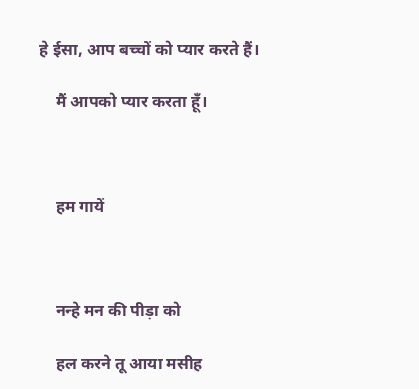हे ईसा, आप बच्चों को प्यार करते हैं।

    मैं आपको प्यार करता हूँ।



    हम गायें



    नन्हे मन की पीड़ा को

    हल करने तू आया मसीह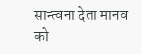सान्त्वना देता मानव को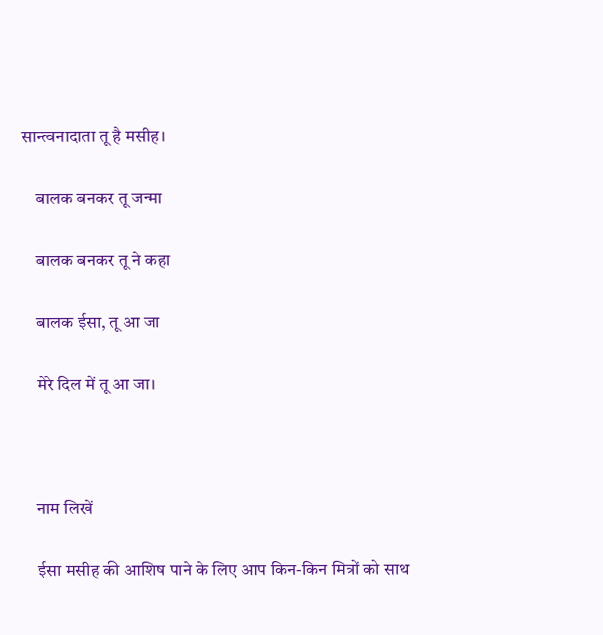सान्त्वनादाता तू है मसीह।

    बालक बनकर तू जन्मा

    बालक बनकर तू ने कहा

    बालक ईसा, तू आ जा

    मेरे दिल में तू आ जा।



    नाम लिखें

    ईसा मसीह की आशिष पाने के लिए आप किन-किन मित्रों को साथ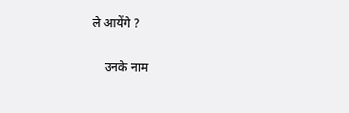ले आयेंगे ?

    उनके नाम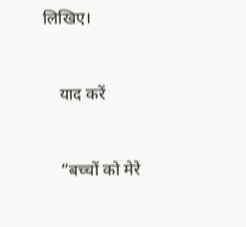लिखिए।



    याद करें



    “बच्चों को मेरे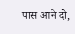पास आने दो,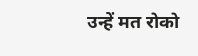उन्हें मत रोको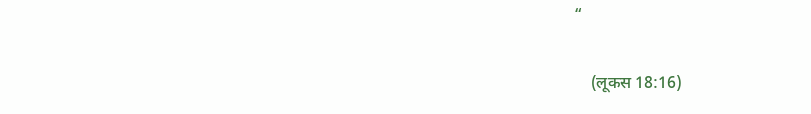“

    (लूकस 18:16)